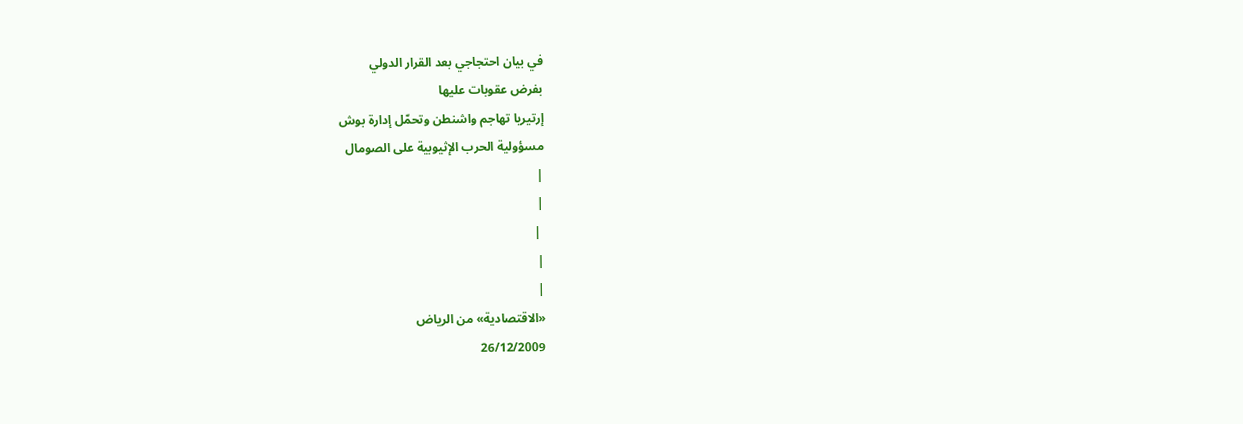في بيان احتجاجي بعد القرار الدولي
بفرض عقوبات عليها
إرتيريا تهاجم واشنطن وتحمّل إدارة بوش
مسؤولية الحرب الإثيوبية على الصومال
|
|
 |
|
|
«الاقتصادية» من الرياض
26/12/2009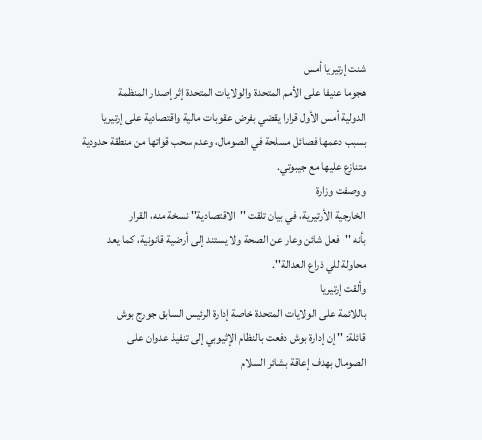شنت إرتيريا أمس
هجوما عنيفا على الأمم المتحدة والولايات المتحدة إثر إصدار المنظمة
الدولية أمس الأول قرارا يقضي بفرض عقوبات مالية واقتصادية على إرتيريا
بسبب دعمها فصائل مسلحة في الصومال، وعدم سحب قواتها من منطقة حدودية
متنازع عليها مع جيبوتي.
ووصفت وزارة
الخارجية الأرتيرية، في بيان تلقت ''الاقتصادية'' نسخة منه، القرار
بأنه ''فعل شائن وعار عن الصحة ولا يستند إلى أرضية قانونية، كما يعد
محاولة للي ذراع العدالة''.
وألقت إرتيريا
باللائمة على الولايات المتحدة خاصة إدارة الرئيس السابق جورج بوش
قائلة: '' إن إدارة بوش دفعت بالنظام الإثيوبي إلى تنفيذ عدوان على
الصومال بهدف إعاقة بشائر السلام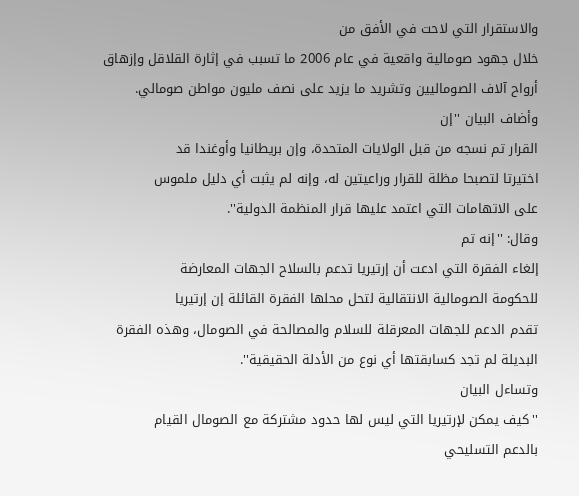والاستقرار التي لاحت في الأفق من
خلال جهود صومالية واقعية في عام 2006 ما تسبب في إثارة القلاقل وإزهاق
أرواح آلاف الصوماليين وتشريد ما يزيد على نصف مليون مواطن صومالي.
وأضاف البيان ''إن
القرار تم نسجه من قبل الولايات المتحدة، وإن بريطانيا وأوغندا قد
اختيرتا لتصبحا مظلة للقرار وراعيتين له، وإنه لم يثبت أي دليل ملموس
على الاتهامات التي اعتمد عليها قرار المنظمة الدولية''.
وقال: ''إنه تم
إلغاء الفقرة التي ادعت أن إرتيريا تدعم بالسلاح الجهات المعارضة
للحكومة الصومالية الانتقالية لتحل محلها الفقرة القائلة إن إرتيريا
تقدم الدعم للجهات المعرقلة للسلام والمصالحة في الصومال، وهذه الفقرة
البديلة لم تجد كسابقتها أي نوع من الأدلة الحقيقية''.
وتساءل البيان
''كيف يمكن لإرتيريا التي ليس لها حدود مشتركة مع الصومال القيام
بالدعم التسليحي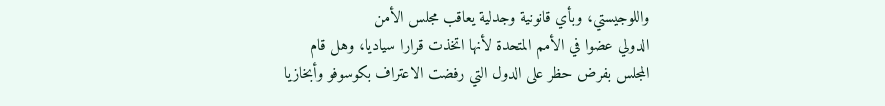واللوجيستي، وبأي قانونية وجدلية يعاقب مجلس الأمن
الدولي عضوا في الأمم المتحدة لأنها اتخذت قرارا سياديا، وهل قام
المجلس بفرض حظر على الدول التي رفضت الاعتراف بكوسوفو وأبخازيا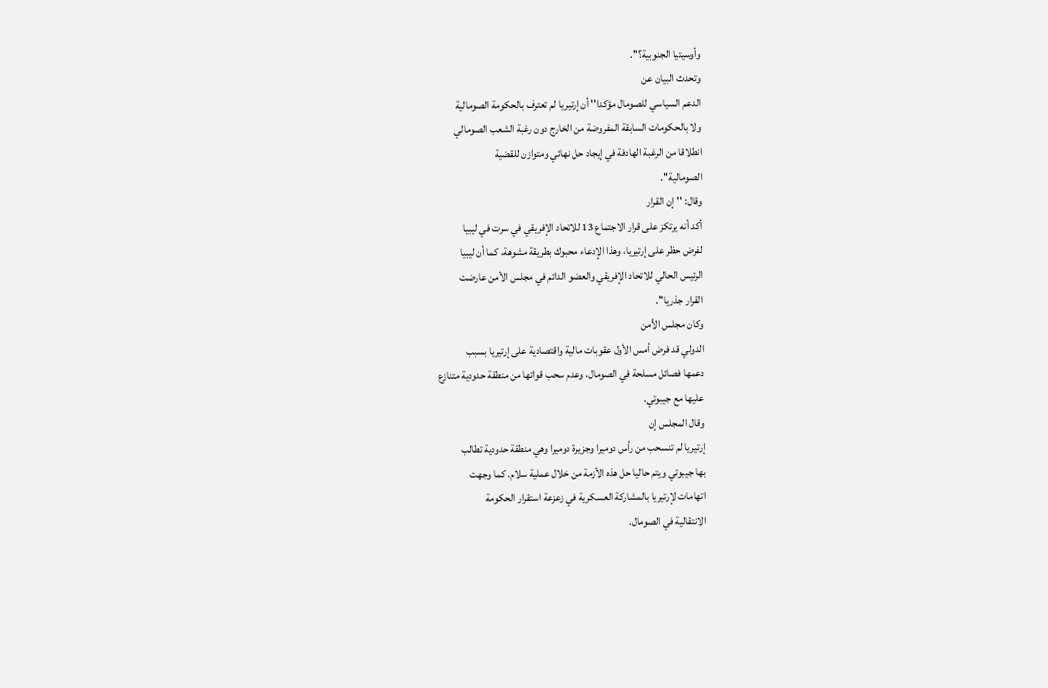وأوسيتيا الجنوبية؟''.
وتحدث البيان عن
الدعم السياسي للصومال مؤكدا'' أن إرتيريا لم تعترف بالحكومة الصومالية
ولا بالحكومات السابقة المفروضة من الخارج دون رغبة الشعب الصومالي
انطلاقا من الرغبة الهادفة في إيجاد حل نهائي ومتوازن للقضية
الصومالية''.
وقال: ''إن القرار
أكد أنه يرتكز على قرار الاجتماع 13 للاتحاد الإفريقي في سرت في ليبيا
لفرض حظر على إرتيريا، وهذا الإدعاء محبوك بطريقة مشوهة، كما أن ليبيا
الرئيس الحالي للاتحاد الإفريقي والعضو الدائم في مجلس الأمن عارضت
القرار جذريا''.
وكان مجلس الأمن
الدولي قد فرض أمس الأول عقوبات مالية واقتصادية على إرتيريا بسبب
دعمها فصائل مسلحة في الصومال، وعدم سحب قواتها من منطقة حدودية متنازع
عليها مع جيبوتي.
وقال المجلس إن
إرتيريا لم تنسحب من رأس دوميرا وجزيرة دوميرا وهي منطقة حدودية تطالب
بها جيبوتي ويتم حاليا حل هذه الأزمة من خلال عملية سلام. كما وجهت
اتهامات لإرتيريا بالمشاركة العسكرية في زعزعة استقرار الحكومة
الانتقالية في الصومال.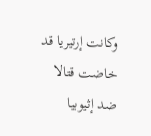وكانت إرتيريا قد
خاضت قتالا ضد إثيوبيا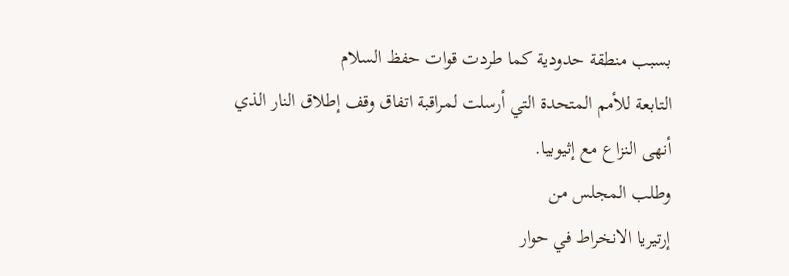بسبب منطقة حدودية كما طردت قوات حفظ السلام
التابعة للأمم المتحدة التي أرسلت لمراقبة اتفاق وقف إطلاق النار الذي
أنهى النزاع مع إثيوبيا.
وطلب المجلس من
إرتيريا الانخراط في حوار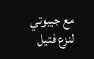مع جيبوتي لنزع فتيل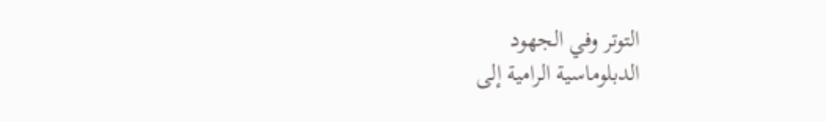التوتر وفي الجهود
الدبلوماسية الرامية إلى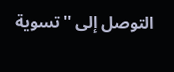التوصل إلى ''تسوية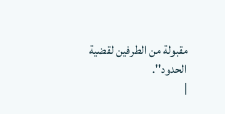مقبولة من الطرفين لقضية
الحدود''.
|